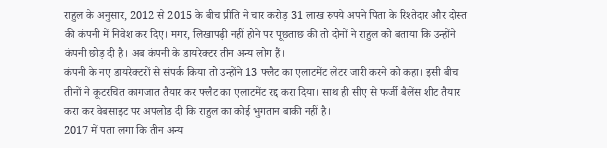राहुल के अनुसार, 2012 से 2015 के बीच प्रीति ने चार करोड़ 31 लाख रुपये अपने पिता के रिश्तेदार और दोस्त की कंपनी में निवेश कर दिए। मगर, लिखापढ़ी नहीं होने पर पूछताछ की तो दोनों ने राहुल को बताया कि उन्होंने कंपनी छोड़ दी है। अब कंपनी के डायरेक्टर तीन अन्य लोग हैं।
कंपनी के नए डायरेक्टरों से संपर्क किया तो उन्होंने 13 फ्लैट का एलाटमेंट लेटर जारी करने को कहा। इसी बीच तीनों ने कूटरचित कागजात तैयार कर फ्लैट का एलाटमेंट रद्द करा दिया। साथ ही सीए से फर्जी बैलेंस शीट तैयार करा कर वेबसाइट पर अपलोड दी कि राहुल का कोई भुगतान बाकी नहीं है।
2017 में पता लगा कि तीन अन्य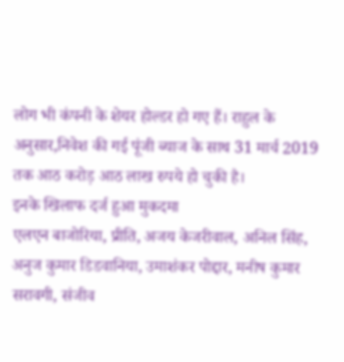लोग भी कंपनी के शेयर होल्डर हो गए हैं। राहुल के अनुसार,निवेश की गई पूंजी ब्याज के साथ 31 मार्च 2019 तक आठ करोड़ आठ लाख रुपये हो चुकी है।
इनके खिलाफ दर्ज हुआ मुकदमा
एलएन बाजोरिया, प्रीति, अजय केजरीवाल, अनिल सिंह, अनुज कुमार डिडवानिया, उमाशंकर पोद्दार, मनीष कुमार सरावगी, संजीव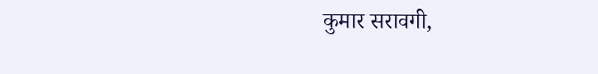कुमार सरावगी,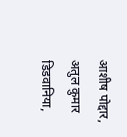आशीष पोद्दार, अतुल कुमार डिडवानिया,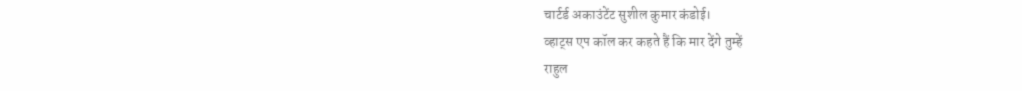चार्टर्ड अकाउंटेंट सुशील कुमार कंडोई।
व्हाट्स एप कॉल कर कहते हैं कि मार देंगे तुम्हें
राहुल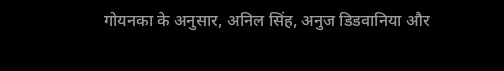गोयनका के अनुसार, अनिल सिंह, अनुज डिडवानिया और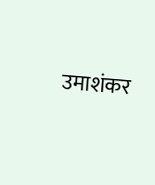उमाशंकर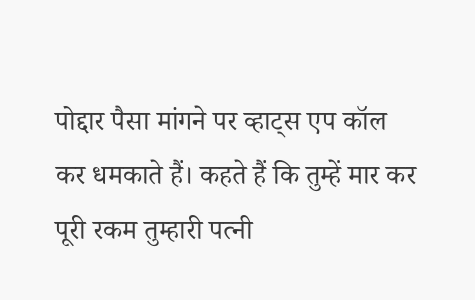पोद्दार पैसा मांगने पर व्हाट्स एप कॉल कर धमकाते हैं। कहते हैं कि तुम्हें मार कर पूरी रकम तुम्हारी पत्नी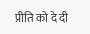प्रीति को दे दी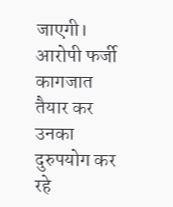जाएगी। आरोपी फर्जी कागजात तैयार कर उनका दुरुपयोग कर रहे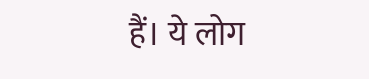हैं। ये लोग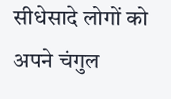सीधेसादे लोगों को अपने चंगुल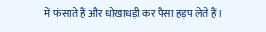में फंसाते हैं और धोखाधड़ी कर पैसा हड़प लेते हैं।